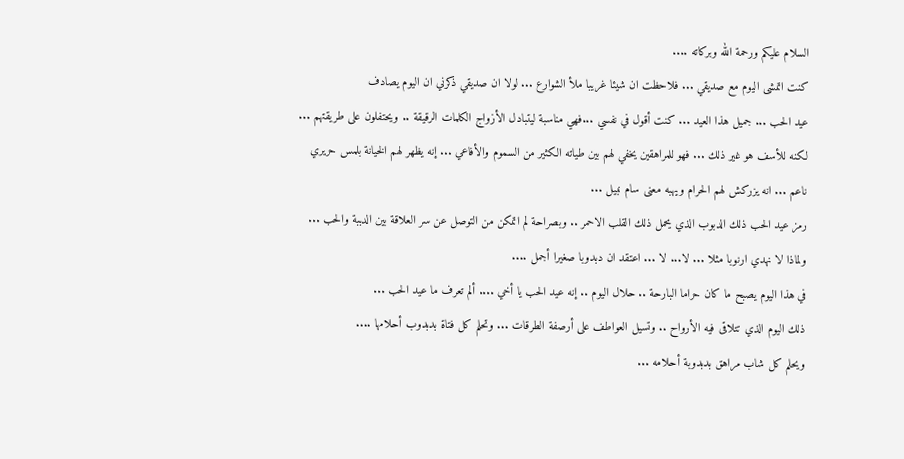السلام عليكم ورحمة الله وبركاته ....
كنت اتمشى اليوم مع صديقي ... فلاحظت ان شيئا غريبا ملأ الشوارع ... لولا ان صديقي ذكرني ان اليوم يصادف
عيد الحب ... جميل هذا العيد ... كنت أقول في نفسي ...فهي مناسبة ليتبادل الأزواج الكلمات الرقيقة .. ويحتفلون على طريقتهم ...
لكنه للأسف هو غير ذلك ... فهو للمراهقين يخفي لهم بين طياته الكثير من السموم والأفاعي ... إنه يظهر لهم الخيانة بلمس حريري ناعم ... انه يزركش لهم الحرام ويهبه معنى سام نبيل ...
رمز عيد الحب ذلك الدبوب الذي يحمل ذلك القلب الاحمر .. وبصراحة لم اتمكن من التوصل عن سر العلاقة بين الدببة والحب ... ولماذا لا نهدي ارنوبا مثلا ... لا... لا ... اعتقد ان دبدوبا صغيرا أجمل ....
في هذا اليوم يصبح ما كان حراما البارحة .. حلال اليوم .. إنه عيد الحب يا أخي .... ألم تعرف ما عيد الحب ...
ذلك اليوم الذي تتلاقى فيه الأرواح .. وتسيل العواطف على أرصفة الطرقات ... وتحلم كل فتاة بدبدوب أحلامها ....
ويحلم كل شاب مراهق بدبدوبة أحلامه ...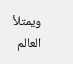ويمتلأ العالم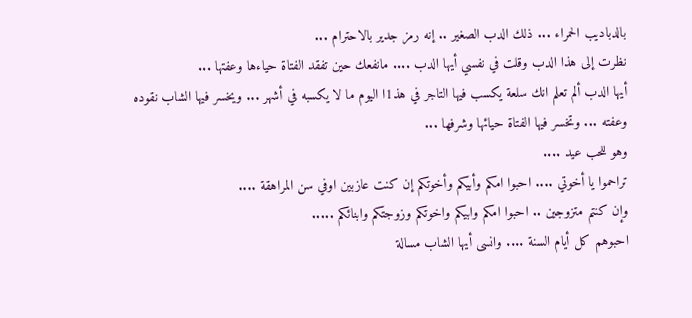بالدباديب الحمراء ... ذلك الدب الصغير .. إنه رمز جدير بالاحترام ...
نظرت إلى هذا الدب وقلت في نفسي أيها الدب .... مانفعك حين تفقد الفتاة حياءها وعفتها ...
أيها الدب ألم تعلم انك سلعة يكسب فيها التاجر في هذ1ا اليوم ما لا يكسبه في أشهر ... ويخسر فيها الشاب نقوده وعفته ... وتخسر فيها الفتاة حيائها وشرفها ...
وهو للحب عيد ....
تراحموا يا أخوتي .... احبوا امكم وأبيكم وأخوتكم إن كنت عازبين اوفي سن المراهقة ....
وإن كنتم متزوجين .. احبوا امكم وابيكم واخوتكم وزوجتكم وابنائكم .....
احبوهم كل أيام السنة .... وانسى أيها الشاب مسالة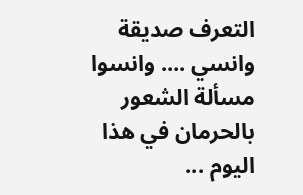التعرف صديقة وانسي .... وانسوا مسألة الشعور بالحرمان في هذا اليوم ...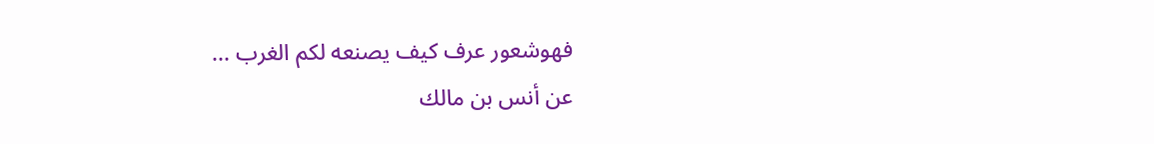فهوشعور عرف كيف يصنعه لكم الغرب ...
عن أنس بن مالك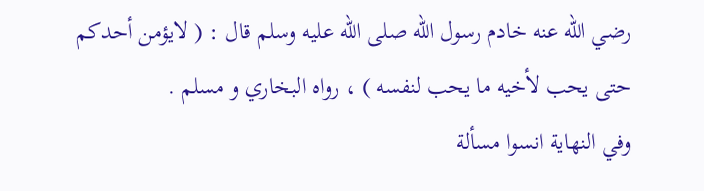رضي الله عنه خادم رسول الله صلى الله عليه وسلم قال : ( لايؤمن أحدكم حتى يحب لأخيه ما يحب لنفسه ) ، رواه البخاري و مسلم .
وفي النهاية انسوا مسألة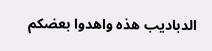الدباديب هذه واهدوا بعضكم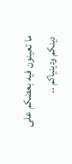ما تعينون فيه بعضكم على دينكم ودينياكم ..